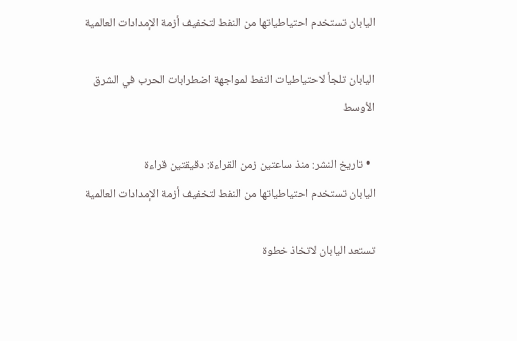اليابان تستخدم احتياطياتها من النفط لتخفيف أزمة الإمدادات العالمية

اليابان تلجأ لاحتياطيات النفط لمواجهة اضطرابات الحرب في الشرق الأوسط

  • تاريخ النشر: منذ ساعتين زمن القراءة: دقيقتين قراءة
اليابان تستخدم احتياطياتها من النفط لتخفيف أزمة الإمدادات العالمية

تستعد اليابان لاتخاذ خطوة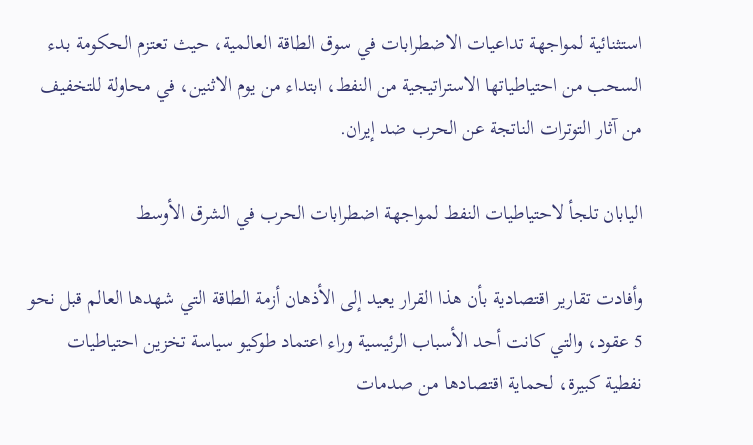استثنائية لمواجهة تداعيات الاضطرابات في سوق الطاقة العالمية، حيث تعتزم الحكومة بدء السحب من احتياطياتها الاستراتيجية من النفط، ابتداء من يوم الاثنين، في محاولة للتخفيف من آثار التوترات الناتجة عن الحرب ضد إيران.

اليابان تلجأ لاحتياطيات النفط لمواجهة اضطرابات الحرب في الشرق الأوسط

وأفادت تقارير اقتصادية بأن هذا القرار يعيد إلى الأذهان أزمة الطاقة التي شهدها العالم قبل نحو 5 عقود، والتي كانت أحد الأسباب الرئيسية وراء اعتماد طوكيو سياسة تخزين احتياطيات نفطية كبيرة، لحماية اقتصادها من صدمات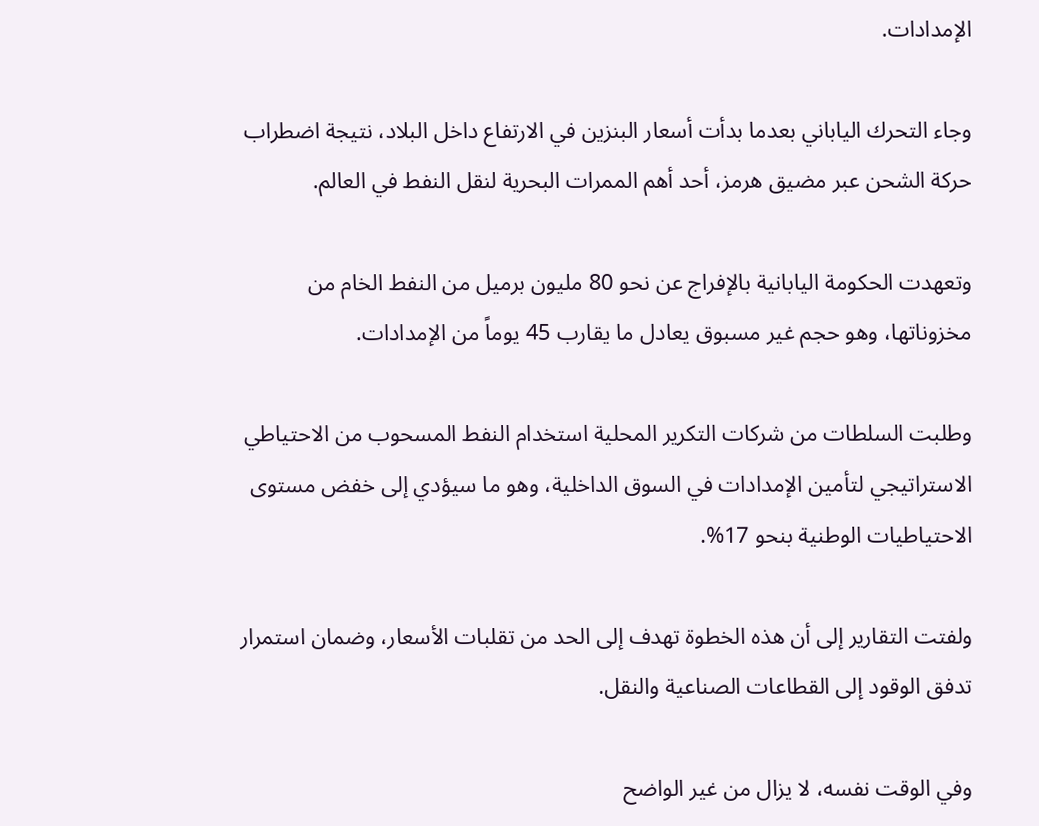الإمدادات.

وجاء التحرك الياباني بعدما بدأت أسعار البنزين في الارتفاع داخل البلاد، نتيجة اضطراب حركة الشحن عبر مضيق هرمز، أحد أهم الممرات البحرية لنقل النفط في العالم.

وتعهدت الحكومة اليابانية بالإفراج عن نحو 80 مليون برميل من النفط الخام من مخزوناتها، وهو حجم غير مسبوق يعادل ما يقارب 45 يوماً من الإمدادات.

وطلبت السلطات من شركات التكرير المحلية استخدام النفط المسحوب من الاحتياطي الاستراتيجي لتأمين الإمدادات في السوق الداخلية، وهو ما سيؤدي إلى خفض مستوى الاحتياطيات الوطنية بنحو 17%.

ولفتت التقارير إلى أن هذه الخطوة تهدف إلى الحد من تقلبات الأسعار، وضمان استمرار تدفق الوقود إلى القطاعات الصناعية والنقل.

وفي الوقت نفسه، لا يزال من غير الواضح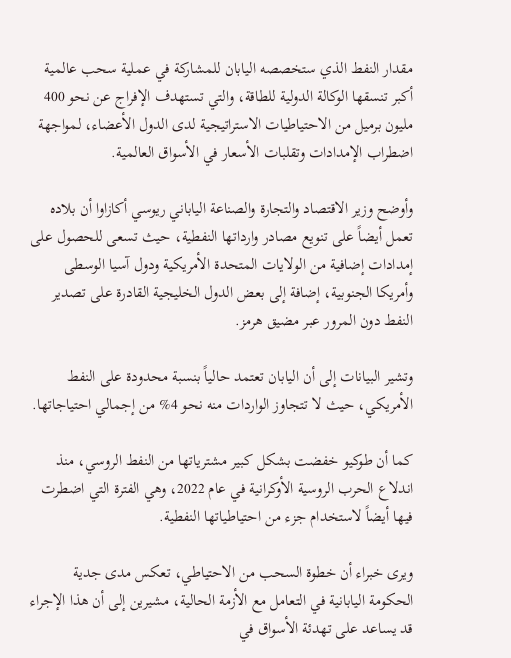مقدار النفط الذي ستخصصه اليابان للمشاركة في عملية سحب عالمية أكبر تنسقها الوكالة الدولية للطاقة، والتي تستهدف الإفراج عن نحو 400 مليون برميل من الاحتياطيات الاستراتيجية لدى الدول الأعضاء، لمواجهة اضطراب الإمدادات وتقلبات الأسعار في الأسواق العالمية.

وأوضح وزير الاقتصاد والتجارة والصناعة الياباني ريوسي أكازاوا أن بلاده تعمل أيضاً على تنويع مصادر وارداتها النفطية، حيث تسعى للحصول على إمدادات إضافية من الولايات المتحدة الأمريكية ودول آسيا الوسطى وأمريكا الجنوبية، إضافة إلى بعض الدول الخليجية القادرة على تصدير النفط دون المرور عبر مضيق هرمز.

وتشير البيانات إلى أن اليابان تعتمد حالياً بنسبة محدودة على النفط الأمريكي، حيث لا تتجاوز الواردات منه نحو 4% من إجمالي احتياجاتها.

كما أن طوكيو خفضت بشكل كبير مشترياتها من النفط الروسي، منذ اندلاع الحرب الروسية الأوكرانية في عام 2022، وهي الفترة التي اضطرت فيها أيضاً لاستخدام جزء من احتياطياتها النفطية.

ويرى خبراء أن خطوة السحب من الاحتياطي، تعكس مدى جدية الحكومة اليابانية في التعامل مع الأزمة الحالية، مشيرين إلى أن هذا الإجراء قد يساعد على تهدئة الأسواق في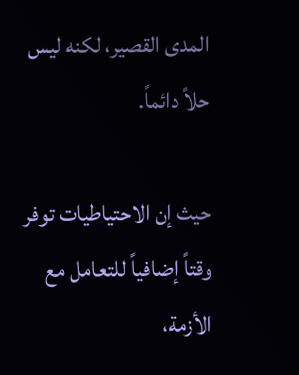المدى القصير، لكنه ليس حلاً دائماً.

حيث إن الاحتياطيات توفر وقتاً إضافياً للتعامل مع الأزمة،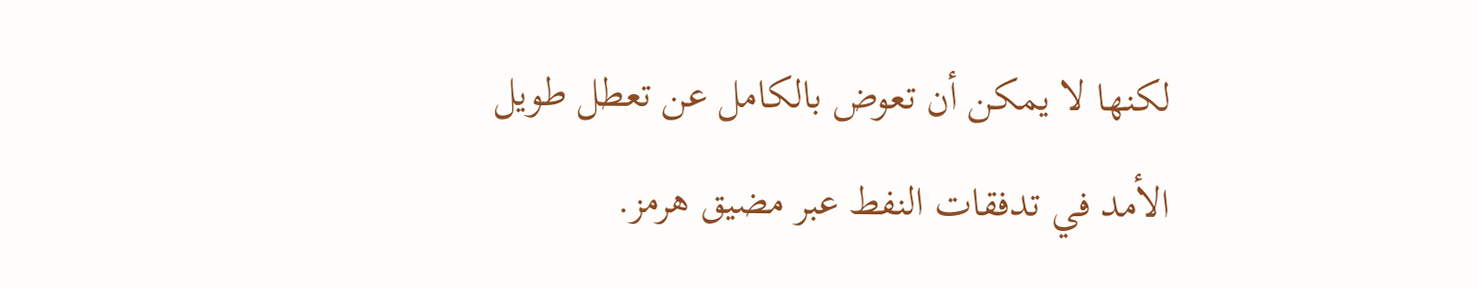لكنها لا يمكن أن تعوض بالكامل عن تعطل طويل الأمد في تدفقات النفط عبر مضيق هرمز.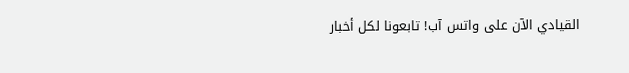القيادي الآن على واتس آب! تابعونا لكل أخبار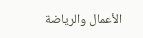الأعمال والرياضة